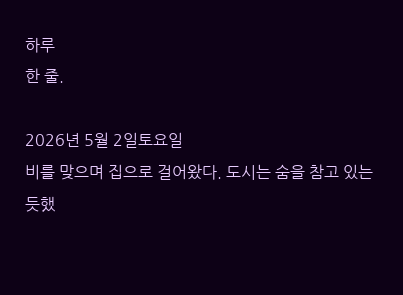하루
한 줄.

2026년 5월 2일토요일
비를 맞으며 집으로 걸어왔다. 도시는 숨을 참고 있는 듯했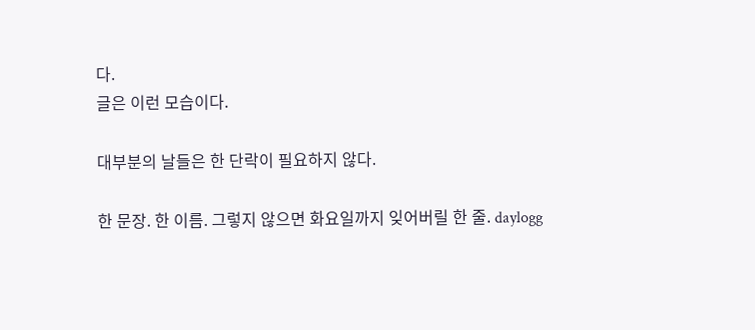다.
글은 이런 모습이다.

대부분의 날들은 한 단락이 필요하지 않다.

한 문장. 한 이름. 그렇지 않으면 화요일까지 잊어버릴 한 줄. daylogg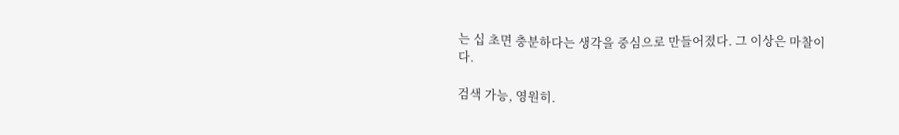는 십 초면 충분하다는 생각을 중심으로 만들어졌다. 그 이상은 마찰이다.

검색 가능, 영원히.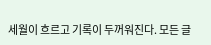세월이 흐르고 기록이 두꺼워진다. 모든 글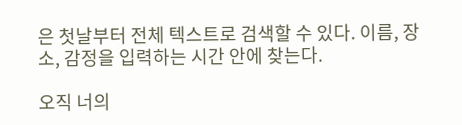은 첫날부터 전체 텍스트로 검색할 수 있다. 이름, 장소, 감정을 입력하는 시간 안에 찾는다.

오직 너의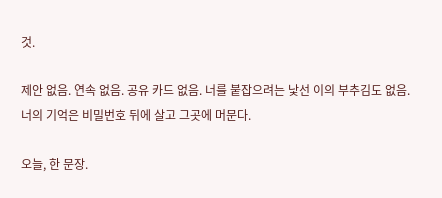것.

제안 없음. 연속 없음. 공유 카드 없음. 너를 붙잡으려는 낯선 이의 부추김도 없음. 너의 기억은 비밀번호 뒤에 살고 그곳에 머문다.

오늘, 한 문장.